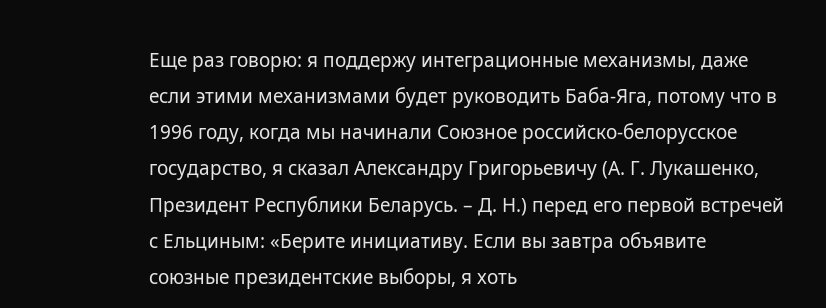Еще раз говорю: я поддержу интеграционные механизмы, даже если этими механизмами будет руководить Баба-Яга, потому что в 1996 году, когда мы начинали Союзное российско-белорусское государство, я сказал Александру Григорьевичу (А. Г. Лукашенко, Президент Республики Беларусь. – Д. Н.) перед его первой встречей с Ельциным: «Берите инициативу. Если вы завтра объявите союзные президентские выборы, я хоть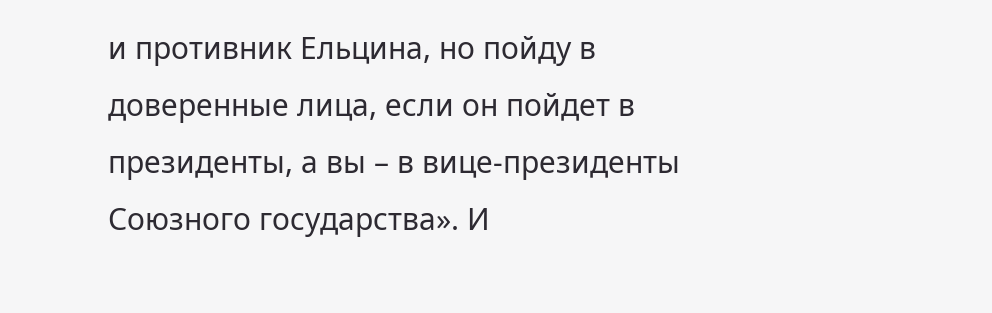и противник Ельцина, но пойду в доверенные лица, если он пойдет в президенты, а вы – в вице-президенты Союзного государства». И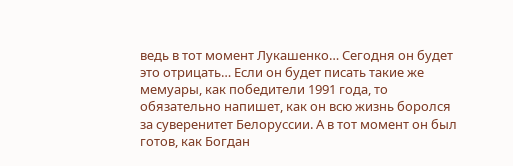ведь в тот момент Лукашенко… Сегодня он будет это отрицать… Если он будет писать такие же мемуары, как победители 1991 года, то обязательно напишет, как он всю жизнь боролся за суверенитет Белоруссии. А в тот момент он был готов, как Богдан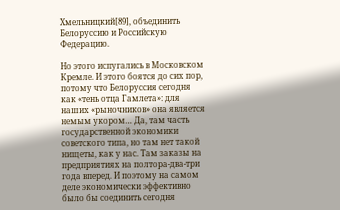Хмельницкий[89], объединить Белоруссию и Российскую Федерацию.

Но этого испугались в Московском Кремле. И этого боятся до сих пор, потому что Белоруссия сегодня как «тень отца Гамлета»: для наших «рыночников» она является немым укором… Да, там часть государственной экономики советского типа, но там нет такой нищеты, как у нас. Там заказы на предприятиях на полтора-два-три года вперед. И поэтому на самом деле экономически эффективно было бы соединить сегодня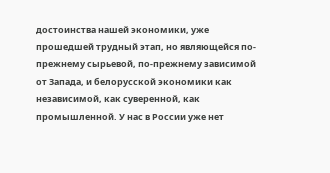достоинства нашей экономики, уже прошедшей трудный этап, но являющейся по-прежнему сырьевой, по-прежнему зависимой от Запада, и белорусской экономики как независимой, как суверенной, как промышленной. У нас в России уже нет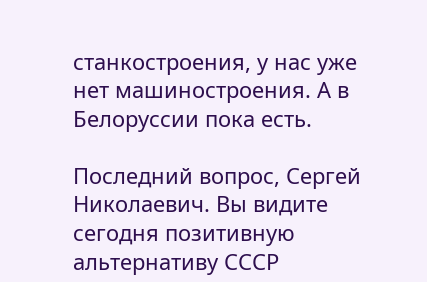станкостроения, у нас уже нет машиностроения. А в Белоруссии пока есть.

Последний вопрос, Сергей Николаевич. Вы видите сегодня позитивную альтернативу СССР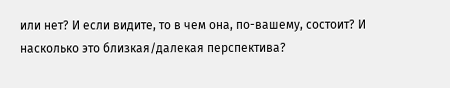или нет? И если видите, то в чем она, по-вашему, состоит? И насколько это близкая/далекая перспектива?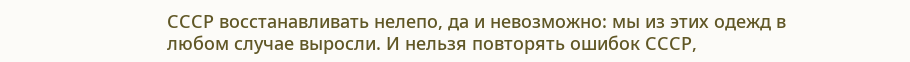СССР восстанавливать нелепо, да и невозможно: мы из этих одежд в любом случае выросли. И нельзя повторять ошибок СССР,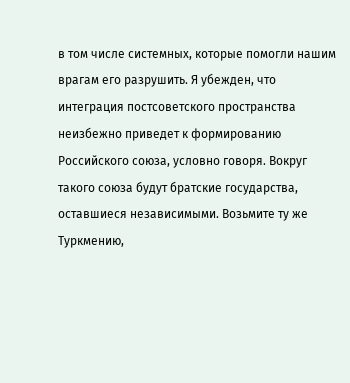в том числе системных, которые помогли нашим врагам его разрушить. Я убежден, что интеграция постсоветского пространства неизбежно приведет к формированию Российского союза, условно говоря. Вокруг такого союза будут братские государства, оставшиеся независимыми. Возьмите ту же Туркмению,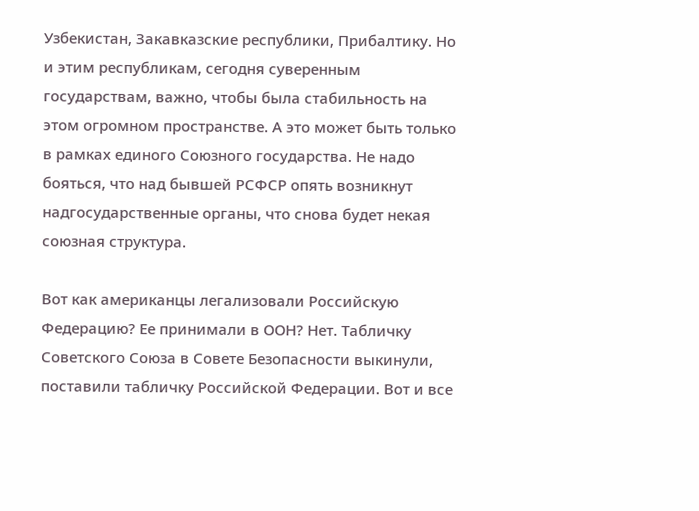Узбекистан, Закавказские республики, Прибалтику. Но и этим республикам, сегодня суверенным государствам, важно, чтобы была стабильность на этом огромном пространстве. А это может быть только в рамках единого Союзного государства. Не надо бояться, что над бывшей РСФСР опять возникнут надгосударственные органы, что снова будет некая союзная структура.

Вот как американцы легализовали Российскую Федерацию? Ее принимали в ООН? Нет. Табличку Советского Союза в Совете Безопасности выкинули, поставили табличку Российской Федерации. Вот и все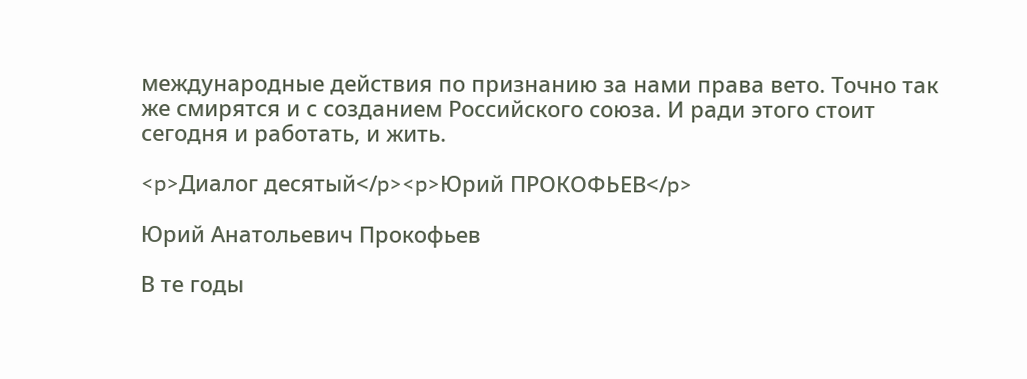международные действия по признанию за нами права вето. Точно так же смирятся и с созданием Российского союза. И ради этого стоит сегодня и работать, и жить.

<p>Диалог десятый</p><p>Юрий ПРОКОФЬЕВ</p>

Юрий Анатольевич Прокофьев

В те годы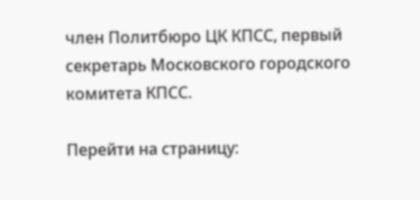член Политбюро ЦК КПСС, первый секретарь Московского городского комитета КПСС.

Перейти на страницу: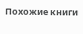Похожие книги